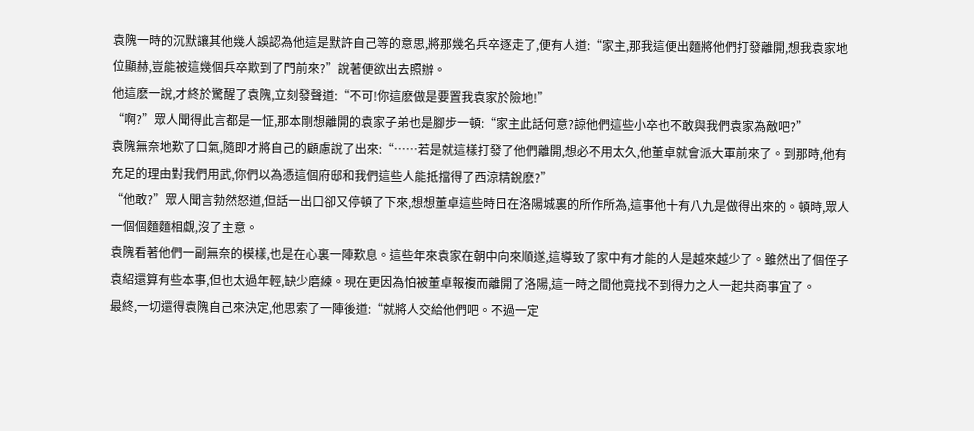袁隗一時的沉默讓其他幾人誤認為他這是默許自己等的意思,將那幾名兵卒逐走了,便有人道:“家主,那我這便出麵將他們打發離開,想我袁家地位顯赫,豈能被這幾個兵卒欺到了門前來?”說著便欲出去照辦。
他這麽一說,才終於驚醒了袁隗,立刻發聲道:“不可!你這麽做是要置我袁家於險地!”
“啊?”眾人聞得此言都是一怔,那本剛想離開的袁家子弟也是腳步一頓:“家主此話何意?諒他們這些小卒也不敢與我們袁家為敵吧?”
袁隗無奈地歎了口氣,隨即才將自己的顧慮說了出來:“……若是就這樣打發了他們離開,想必不用太久,他董卓就會派大軍前來了。到那時,他有充足的理由對我們用武,你們以為憑這個府邸和我們這些人能抵擋得了西涼精銳麽?”
“他敢?”眾人聞言勃然怒道,但話一出口卻又停頓了下來,想想董卓這些時日在洛陽城裏的所作所為,這事他十有八九是做得出來的。頓時,眾人一個個麵麵相覷,沒了主意。
袁隗看著他們一副無奈的模樣,也是在心裏一陣歎息。這些年來袁家在朝中向來順遂,這導致了家中有才能的人是越來越少了。雖然出了個侄子袁紹還算有些本事,但也太過年輕,缺少磨練。現在更因為怕被董卓報複而離開了洛陽,這一時之間他竟找不到得力之人一起共商事宜了。
最終,一切還得袁隗自己來決定,他思索了一陣後道:“就將人交給他們吧。不過一定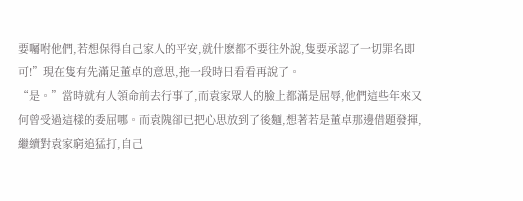要囑咐他們,若想保得自己家人的平安,就什麽都不要往外說,隻要承認了一切罪名即可!”現在隻有先滿足董卓的意思,拖一段時日看看再說了。
“是。”當時就有人領命前去行事了,而袁家眾人的臉上都滿是屈辱,他們這些年來又何曾受過這樣的委屈哪。而袁隗卻已把心思放到了後麵,想著若是董卓那邊借題發揮,繼續對袁家窮追猛打,自己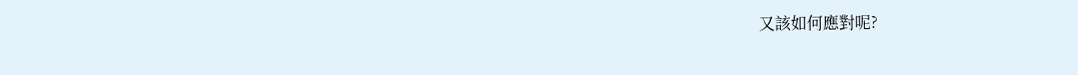又該如何應對呢?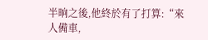半晌之後,他終於有了打算:“來人備車,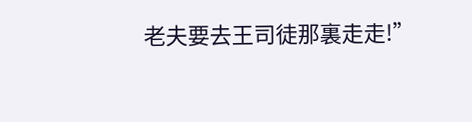老夫要去王司徒那裏走走!”